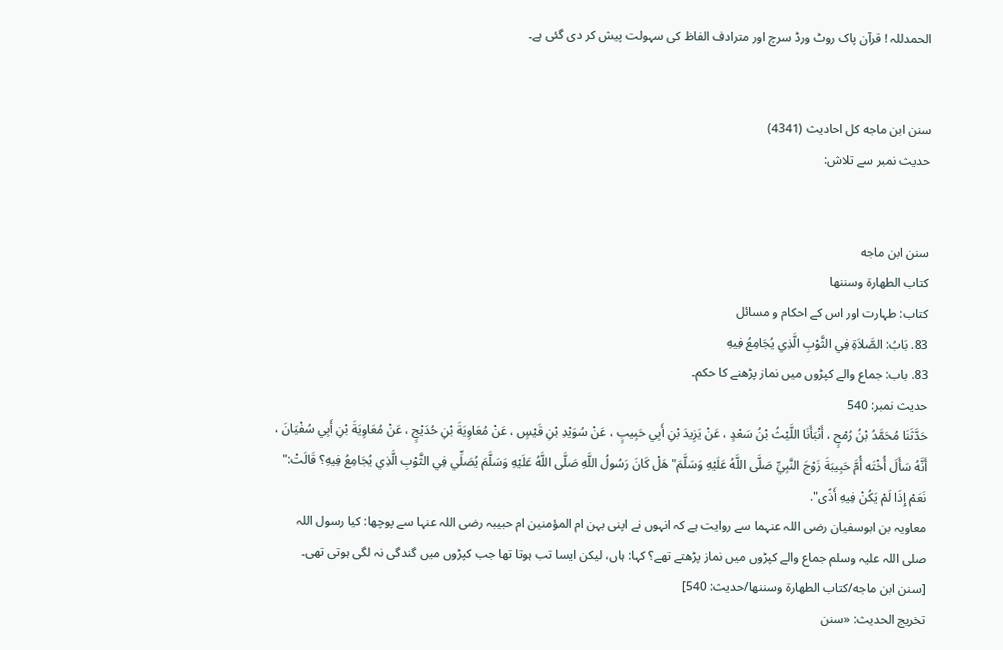الحمدللہ ! قرآن پاک روٹ ورڈ سرچ اور مترادف الفاظ کی سہولت پیش کر دی گئی ہے۔


سنن ابن ماجه کل احادیث (4341)
حدیث نمبر سے تلاش:


سنن ابن ماجه
كتاب الطهارة وسننها
کتاب: طہارت اور اس کے احکام و مسائل
83. بَابُ: الصَّلاَةِ فِي الثَّوْبِ الَّذِي يُجَامِعُ فِيهِ
83. باب: جماع والے کپڑوں میں نماز پڑھنے کا حکم۔
حدیث نمبر: 540
حَدَّثَنَا مُحَمَّدُ بْنُ رُمْحٍ ، أَنْبَأَنَا اللَّيْثُ بْنُ سَعْدٍ ، عَنْ يَزِيدَ بْنِ أَبِي حَبِيبٍ ، عَنْ سُوَيْدِ بْنِ قَيْسٍ ، عَنْ مُعَاوِيَةَ بْنِ حُدَيْجٍ ، عَنْ مُعَاوِيَةَ بْنِ أَبِي سُفْيَانَ ، أَنَّهُ سَأَلَ أُخْتَه أُمَّ حَبِيبَةَ زَوْجَ النَّبِيِّ صَلَّى اللَّهُ عَلَيْهِ وَسَلَّمَ" هَلْ كَانَ رَسُولُ اللَّهِ صَلَّى اللَّهُ عَلَيْهِ وَسَلَّمَ يُصَلِّي فِي الثَّوْبِ الَّذِي يُجَامِعُ فِيهِ؟ قَالَتْ:" نَعَمْ إِذَا لَمْ يَكُنْ فِيهِ أَذًى".
معاویہ بن ابوسفیان رضی اللہ عنہما سے روایت ہے کہ انہوں نے اپنی بہن ام المؤمنین ام حبیبہ رضی اللہ عنہا سے پوچھا: کیا رسول اللہ صلی اللہ علیہ وسلم جماع والے کپڑوں میں نماز پڑھتے تھے؟ کہا: ہاں، لیکن ایسا تب ہوتا تھا جب کپڑوں میں گندگی نہ لگی ہوتی تھی۔ [سنن ابن ماجه/كتاب الطهارة وسننها/حدیث: 540]
تخریج الحدیث: «سنن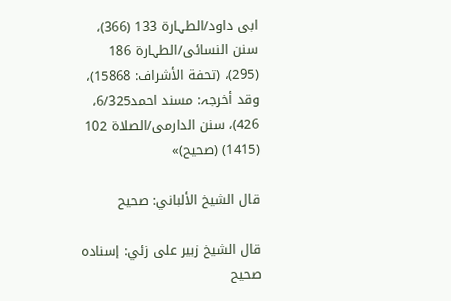ابی داود/الطہارة 133 (366)، سنن النسائی/الطہارة 186 (295)، (تحفة الأشراف: 15868)، وقد أخرجہ: مسند احمد6/325، 426)، سنن الدارمی/الصلاة 102 (1415) (صحیح)»

قال الشيخ الألباني: صحيح

قال الشيخ زبير على زئي: إسناده صحيح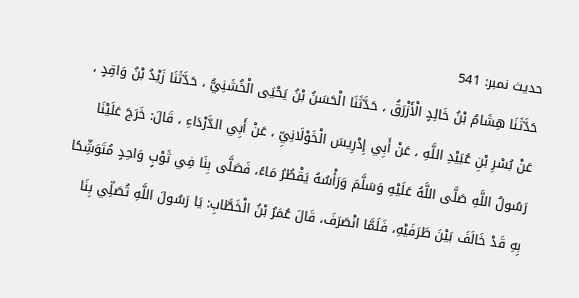حدیث نمبر: 541
حَدَّثَنَا هِشَامُ بْنُ خَالِدٍ الْأَزْرَقُ ، حَدَّثَنَا الْحَسَنُ بْنُ يَحْيَى الْخُشَنِيُّ ، حَدَّثَنَا زَيْدُ بْنُ وَاقِدٍ ، عَنْ بُسْرِ بْنِ عُبَيْدِ اللَّهِ ، عَنْ أَبِي إِدْرِيسَ الْخَوْلَانِيِّ ، عَنْ أَبِي الدَّرْدَاءِ ، قَالَ: خَرَجَ عَلَيْنَا رَسُولُ اللَّهِ صَلَّى اللَّهُ عَلَيْهِ وَسَلَّمَ وَرَأْسُهُ يَقْطُرُ مَاءً، فَصَلَّى بِنَا فِي ثَوْبٍ وَاحِدٍ مُتَوَشِّحًا بِهِ قَدْ خَالَفَ بَيْنَ طَرَفَيْهِ، فَلَمَّا انْصَرَفَ، قَالَ عُمَرُ بْنُ الْخَطَّابِ: يَا رَسُولَ اللَّهِ تُصَلِّي بِنَا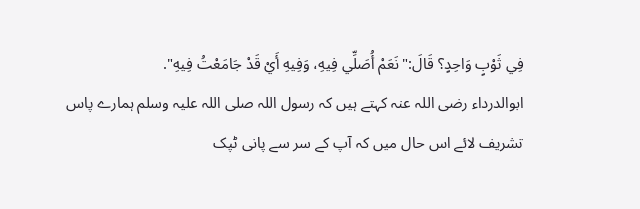فِي ثَوْبٍ وَاحِدٍ؟ قَالَ:" نَعَمْ أُصَلِّي فِيهِ، وَفِيهِ أَيْ قَدْ جَامَعْتُ فِيهِ".
ابوالدرداء رضی اللہ عنہ کہتے ہیں کہ رسول اللہ صلی اللہ علیہ وسلم ہمارے پاس تشریف لائے اس حال میں کہ آپ کے سر سے پانی ٹپک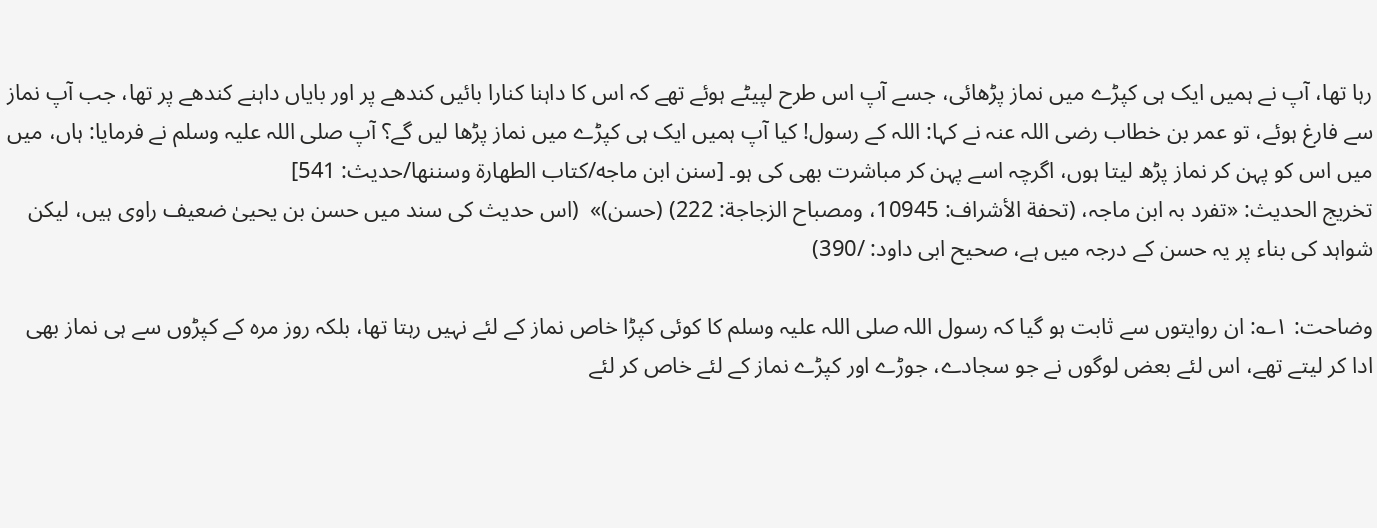رہا تھا، آپ نے ہمیں ایک ہی کپڑے میں نماز پڑھائی، جسے آپ اس طرح لپیٹے ہوئے تھے کہ اس کا داہنا کنارا بائیں کندھے پر اور بایاں داہنے کندھے پر تھا، جب آپ نماز سے فارغ ہوئے، تو عمر بن خطاب رضی اللہ عنہ نے کہا: اللہ کے رسول! کیا آپ ہمیں ایک ہی کپڑے میں نماز پڑھا لیں گے؟ آپ صلی اللہ علیہ وسلم نے فرمایا: ہاں، میں میں اس کو پہن کر نماز پڑھ لیتا ہوں، اگرچہ اسے پہن کر مباشرت بھی کی ہو۔ [سنن ابن ماجه/كتاب الطهارة وسننها/حدیث: 541]
تخریج الحدیث: «تفرد بہ ابن ماجہ، (تحفة الأشراف: 10945، ومصباح الزجاجة: 222) (حسن)»  (اس حدیث کی سند میں حسن بن یحییٰ ضعیف راوی ہیں، لیکن شواہد کی بناء پر یہ حسن کے درجہ میں ہے، صحیح ابی داود: /390)

وضاحت: ۱؎: ان روایتوں سے ثابت ہو گیا کہ رسول اللہ صلی اللہ علیہ وسلم کا کوئی کپڑا خاص نماز کے لئے نہیں رہتا تھا، بلکہ روز مرہ کے کپڑوں سے ہی نماز بھی ادا کر لیتے تھے، اس لئے بعض لوگوں نے جو سجادے، جوڑے اور کپڑے نماز کے لئے خاص کر لئے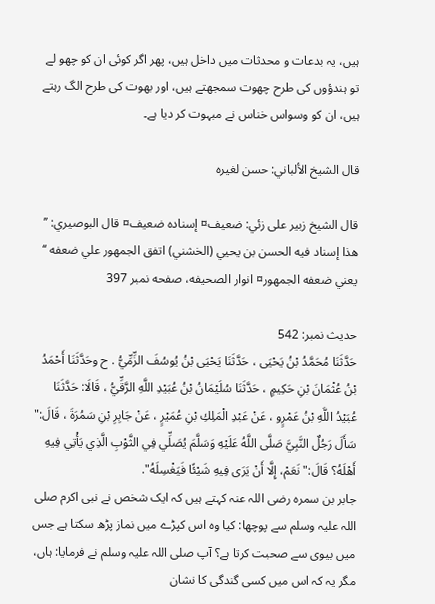ہیں، یہ بدعات و محدثات میں داخل ہیں، پھر اگر کوئی ان کو چھو لے تو ہندؤوں کی طرح چھوت سمجھتے ہیں، اور بھوت کی طرح الگ رہتے ہیں، ان کو وسواس خناس نے مبہوت کر دیا ہے۔

قال الشيخ الألباني: حسن لغيره

قال الشيخ زبير على زئي: ضعيف¤ إسناده ضعيف¤ قال البوصيري: ’’ ھذا إسناد فيه الحسن بن يحيي (الخشني) اتفق الجمھور علي ضعفه ‘‘ يعني ضعفه الجمھور¤ انوار الصحيفه، صفحه نمبر 397

حدیث نمبر: 542
حَدَّثَنَا مُحَمَّدُ بْنُ يَحْيَى ، حَدَّثَنَا يَحْيَى بْنُ يُوسُفَ الزِّمِّيُّ . ح وحَدَّثَنَا أَحْمَدُ بْنُ عُثْمَانَ بْنِ حَكِيمٍ ، حَدَّثَنَا سُلَيْمَانُ بْنُ عُبَيْدِ اللَّهِ الرَّقِّيُّ ، قَالَا: حَدَّثَنَا عُبَيْدُ اللَّهِ بْنُ عَمْرٍو ، عَنْ عَبْدِ الْمَلِكِ بْنِ عُمَيْرٍ ، عَنْ جَابِرِ بْنِ سَمُرَةَ ، قَالَ:" سَأَلَ رَجُلٌ النَّبِيَّ صَلَّى اللَّهُ عَلَيْهِ وَسَلَّمَ يُصَلِّي فِي الثَّوْبِ الَّذِي يَأْتِي فِيهِ أَهْلَهُ؟ قَالَ:" نَعَمْ، إِلَّا أَنْ يَرَى فِيهِ شَيْئًا فَيَغْسِلَهُ".
جابر بن سمرہ رضی اللہ عنہ کہتے ہیں کہ ایک شخص نے نبی اکرم صلی اللہ علیہ وسلم سے پوچھا: کیا وہ اس کپڑے میں نماز پڑھ سکتا ہے جس میں بیوی سے صحبت کرتا ہے؟ آپ صلی اللہ علیہ وسلم نے فرمایا: ہاں، مگر یہ کہ اس میں کسی گندگی کا نشان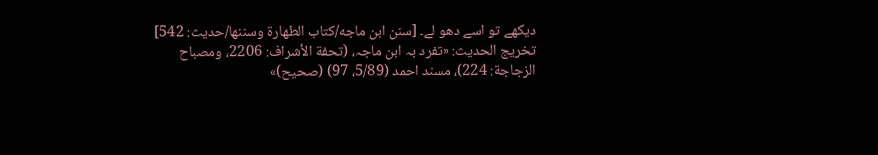دیکھے تو اسے دھو لے۔ [سنن ابن ماجه/كتاب الطهارة وسننها/حدیث: 542]
تخریج الحدیث: «تفرد بہ ابن ماجہ، (تحفة الأشراف: 2206، ومصباح الزجاجة: 224)، مسند احمد (5/89، 97) (صحیح)»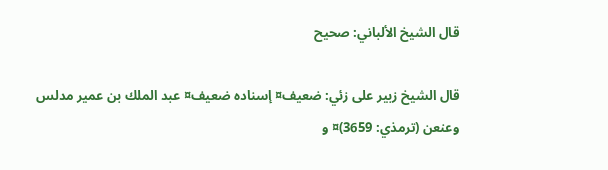قال الشيخ الألباني: صحيح

قال الشيخ زبير على زئي: ضعيف¤ إسناده ضعيف¤ عبد الملك بن عمير مدلس وعنعن (ترمذي: 3659)¤ و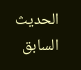الحديث السابق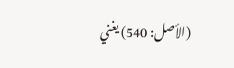(الأصل: 540) يغني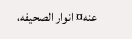عنه¤ انوار الصحيفه،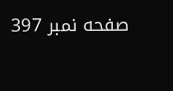صفحه نمبر 397